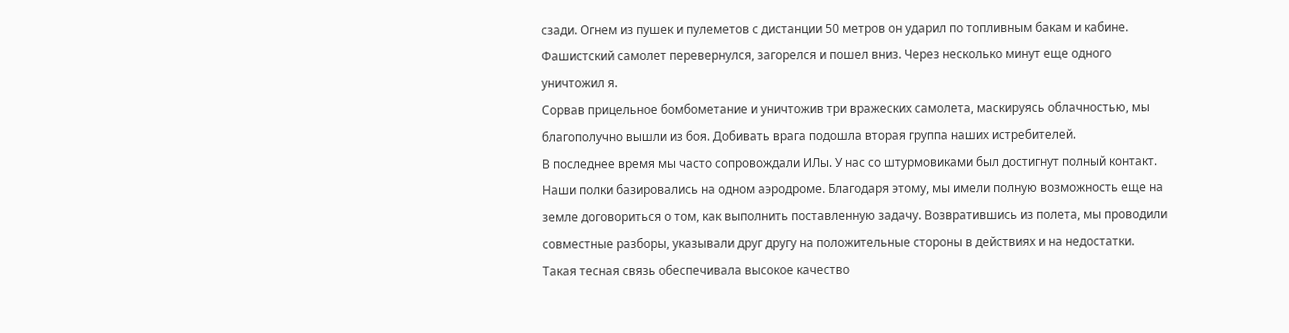сзади. Огнем из пушек и пулеметов с дистанции 50 метров он ударил по топливным бакам и кабине.
Фашистский самолет перевернулся, загорелся и пошел вниз. Через несколько минут еще одного
уничтожил я.
Сорвав прицельное бомбометание и уничтожив три вражеских самолета, маскируясь облачностью, мы
благополучно вышли из боя. Добивать врага подошла вторая группа наших истребителей.
В последнее время мы часто сопровождали ИЛы. У нас со штурмовиками был достигнут полный контакт.
Наши полки базировались на одном аэродроме. Благодаря этому, мы имели полную возможность еще на
земле договориться о том, как выполнить поставленную задачу. Возвратившись из полета, мы проводили
совместные разборы, указывали друг другу на положительные стороны в действиях и на недостатки.
Такая тесная связь обеспечивала высокое качество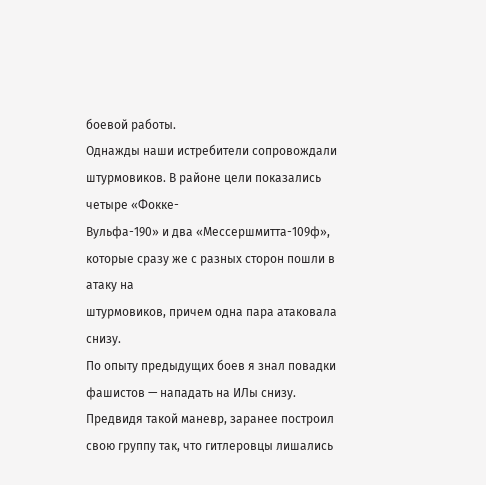боевой работы.
Однажды наши истребители сопровождали штурмовиков. В районе цели показались четыре «Фокке-
Вульфа-190» и два «Мессершмитта-109ф», которые сразу же с разных сторон пошли в атаку на
штурмовиков, причем одна пара атаковала снизу.
По опыту предыдущих боев я знал повадки фашистов — нападать на ИЛы снизу. Предвидя такой маневр, заранее построил свою группу так, что гитлеровцы лишались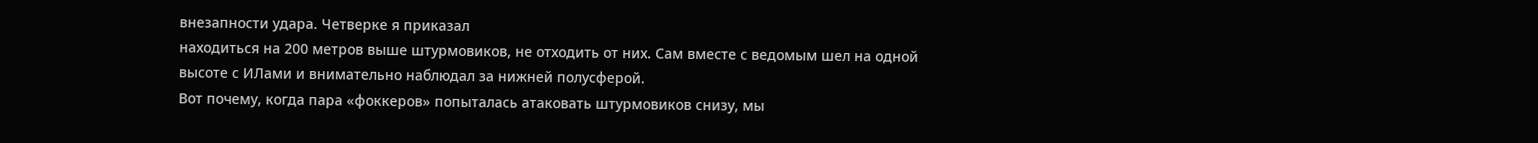внезапности удара. Четверке я приказал
находиться на 200 метров выше штурмовиков, не отходить от них. Сам вместе с ведомым шел на одной
высоте с ИЛами и внимательно наблюдал за нижней полусферой.
Вот почему, когда пара «фоккеров» попыталась атаковать штурмовиков снизу, мы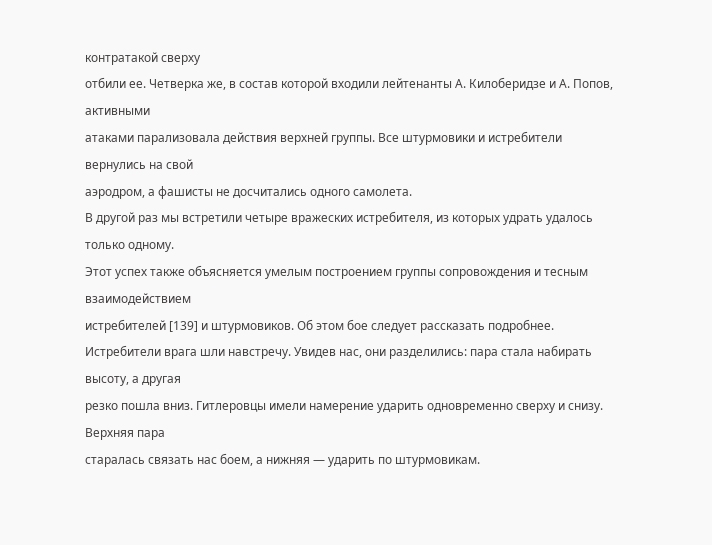контратакой сверху
отбили ее. Четверка же, в состав которой входили лейтенанты А. Килоберидзе и А. Попов, активными
атаками парализовала действия верхней группы. Все штурмовики и истребители вернулись на свой
аэродром, а фашисты не досчитались одного самолета.
В другой раз мы встретили четыре вражеских истребителя, из которых удрать удалось только одному.
Этот успех также объясняется умелым построением группы сопровождения и тесным взаимодействием
истребителей [139] и штурмовиков. Об этом бое следует рассказать подробнее.
Истребители врага шли навстречу. Увидев нас, они разделились: пара стала набирать высоту, а другая
резко пошла вниз. Гитлеровцы имели намерение ударить одновременно сверху и снизу. Верхняя пара
старалась связать нас боем, а нижняя — ударить по штурмовикам.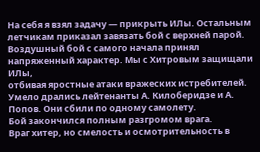На себя я взял задачу — прикрыть ИЛы. Остальным летчикам приказал завязать бой с верхней парой.
Воздушный бой с самого начала принял напряженный характер. Мы с Хитровым защищали ИЛы,
отбивая яростные атаки вражеских истребителей.
Умело дрались лейтенанты А. Килоберидзе и А. Попов. Они сбили по одному самолету.
Бой закончился полным разгромом врага.
Враг хитер, но смелость и осмотрительность в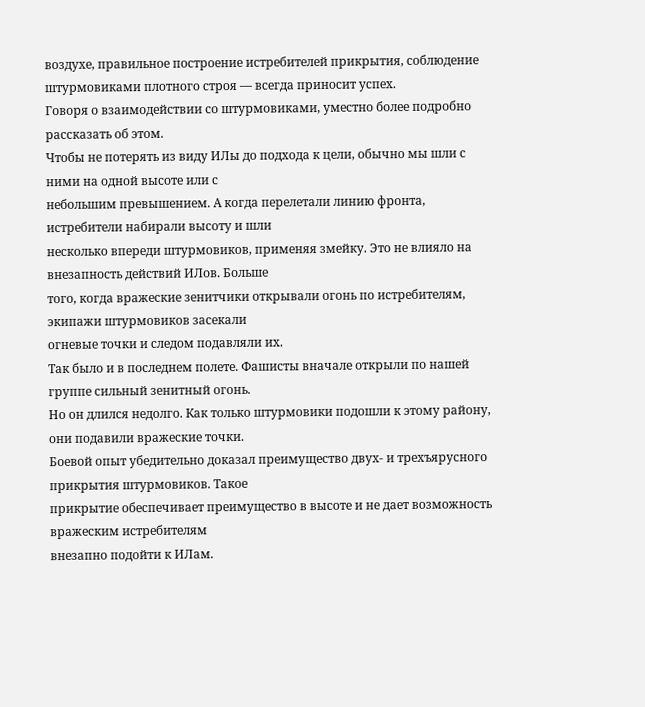воздухе, правильное построение истребителей прикрытия, соблюдение штурмовиками плотного строя — всегда приносит успех.
Говоря о взаимодействии со штурмовиками, уместно более подробно рассказать об этом.
Чтобы не потерять из виду ИЛы до подхода к цели, обычно мы шли с ними на одной высоте или с
небольшим превышением. А когда перелетали линию фронта, истребители набирали высоту и шли
несколько впереди штурмовиков, применяя змейку. Это не влияло на внезапность действий ИЛов. Больше
того, когда вражеские зенитчики открывали огонь по истребителям, экипажи штурмовиков засекали
огневые точки и следом подавляли их.
Так было и в последнем полете. Фашисты вначале открыли по нашей группе сильный зенитный огонь.
Но он длился недолго. Как только штурмовики подошли к этому району, они подавили вражеские точки.
Боевой опыт убедительно доказал преимущество двух- и трехъярусного прикрытия штурмовиков. Такое
прикрытие обеспечивает преимущество в высоте и не дает возможность вражеским истребителям
внезапно подойти к ИЛам.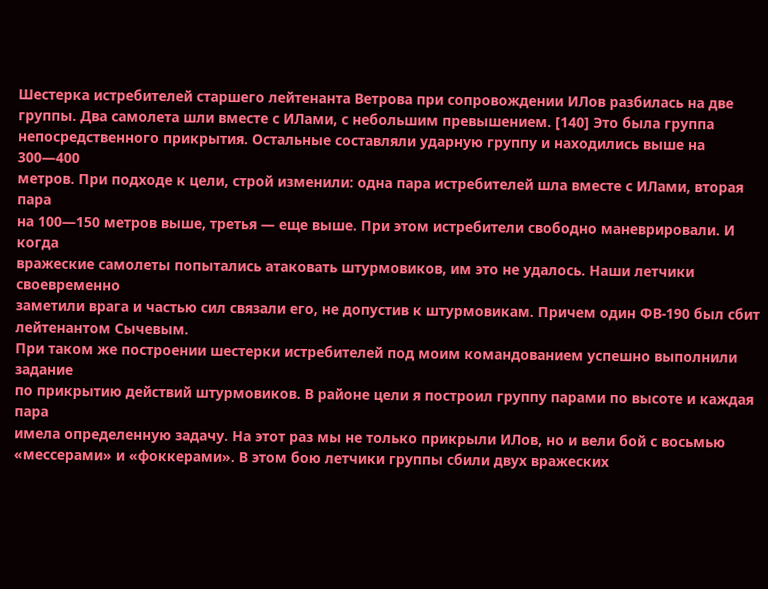Шестерка истребителей старшего лейтенанта Ветрова при сопровождении ИЛов разбилась на две
группы. Два самолета шли вместе с ИЛами, с небольшим превышением. [140] Это была группа
непосредственного прикрытия. Остальные составляли ударную группу и находились выше на 300—400
метров. При подходе к цели, строй изменили: одна пара истребителей шла вместе с ИЛами, вторая пара
на 100—150 метров выше, третья — еще выше. При этом истребители свободно маневрировали. И когда
вражеские самолеты попытались атаковать штурмовиков, им это не удалось. Наши летчики своевременно
заметили врага и частью сил связали его, не допустив к штурмовикам. Причем один ФВ-190 был сбит
лейтенантом Сычевым.
При таком же построении шестерки истребителей под моим командованием успешно выполнили задание
по прикрытию действий штурмовиков. В районе цели я построил группу парами по высоте и каждая пара
имела определенную задачу. На этот раз мы не только прикрыли ИЛов, но и вели бой с восьмью
«мессерами» и «фоккерами». В этом бою летчики группы сбили двух вражеских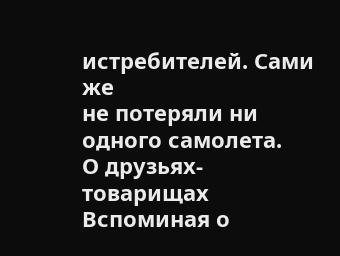истребителей. Сами же
не потеряли ни одного самолета.
О друзьях-товарищах
Вспоминая о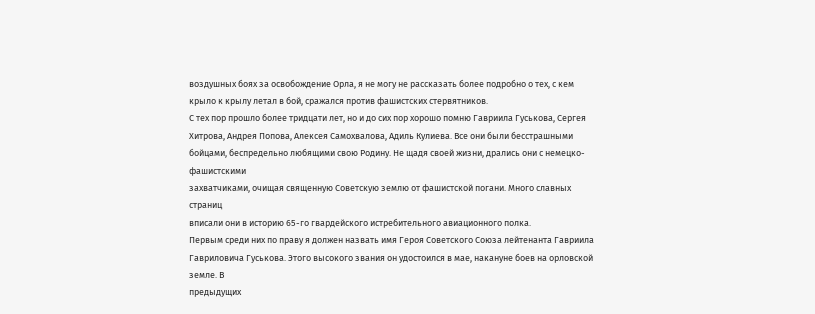воздушных боях за освобождение Орла, я не могу не рассказать более подробно о тех, с кем
крыло к крылу летал в бой, сражался против фашистских стервятников.
С тех пор прошло более тридцати лет, но и до сих пор хорошо помню Гавриила Гуськова, Сергея
Хитрова, Андрея Попова, Алексея Самохвалова, Адиль Кулиева. Все они были бесстрашными бойцами, беспредельно любящими свою Родину. Не щадя своей жизни, дрались они с немецко-фашистскими
захватчиками, очищая священную Советскую землю от фашистской погани. Много славных страниц
вписали они в историю 65-го гвардейского истребительного авиационного полка.
Первым среди них по праву я должен назвать имя Героя Советского Союза лейтенанта Гавриила
Гавриловича Гуськова. Этого высокого звания он удостоился в мае, накануне боев на орловской земле. В
предыдущих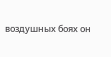воздушных боях он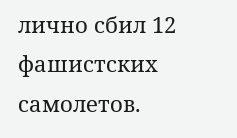лично сбил 12 фашистских самолетов.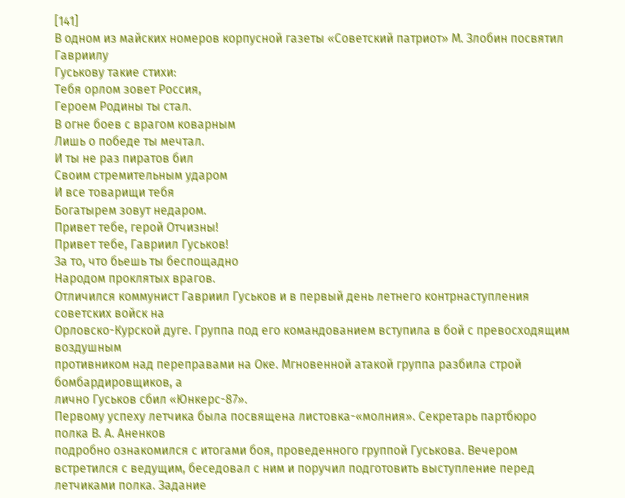[141]
В одном из майских номеров корпусной газеты «Советский патриот» М. Злобин посвятил Гавриилу
Гуськову такие стихи:
Тебя орлом зовет Россия,
Героем Родины ты стал.
В огне боев с врагом коварным
Лишь о победе ты мечтал.
И ты не раз пиратов бил
Своим стремительным ударом
И все товарищи тебя
Богатырем зовут недаром.
Привет тебе, герой Отчизны!
Привет тебе, Гавриил Гуськов!
За то, что бьешь ты беспощадно
Народом проклятых врагов.
Отличился коммунист Гавриил Гуськов и в первый день летнего контрнаступления советских войск на
Орловско-Курской дуге. Группа под его командованием вступила в бой с превосходящим воздушным
противником над переправами на Оке. Мгновенной атакой группа разбила строй бомбардировщиков, а
лично Гуськов сбил «Юнкерс-87».
Первому успеху летчика была посвящена листовка-«молния». Секретарь партбюро полка В. А. Аненков
подробно ознакомился с итогами боя, проведенного группой Гуськова. Вечером встретился с ведущим, беседовал с ним и поручил подготовить выступление перед летчиками полка. Задание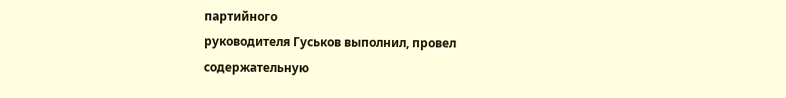партийного
руководителя Гуськов выполнил, провел содержательную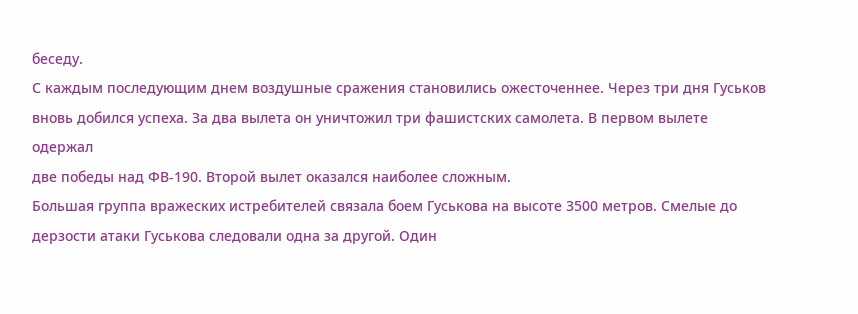беседу.
С каждым последующим днем воздушные сражения становились ожесточеннее. Через три дня Гуськов
вновь добился успеха. За два вылета он уничтожил три фашистских самолета. В первом вылете одержал
две победы над ФВ-190. Второй вылет оказался наиболее сложным.
Большая группа вражеских истребителей связала боем Гуськова на высоте 3500 метров. Смелые до
дерзости атаки Гуськова следовали одна за другой. Один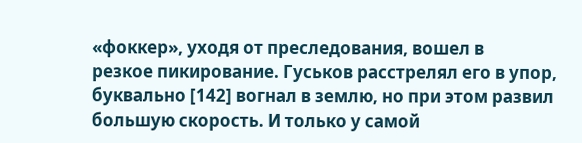«фоккер», уходя от преследования, вошел в
резкое пикирование. Гуськов расстрелял его в упор, буквально [142] вогнал в землю, но при этом развил
большую скорость. И только у самой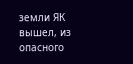земли ЯК вышел, из опасного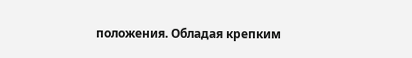положения. Обладая крепким